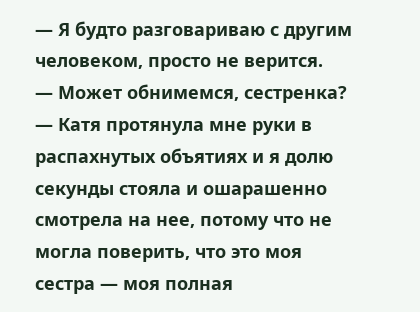— Я будто разговариваю с другим человеком, просто не верится.
— Может обнимемся, сестренка? — Катя протянула мне руки в распахнутых объятиях и я долю секунды стояла и ошарашенно смотрела на нее, потому что не могла поверить, что это моя сестра — моя полная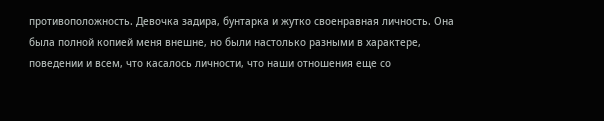противоположность. Девочка задира, бунтарка и жутко своенравная личность. Она была полной копией меня внешне, но были настолько разными в характере, поведении и всем, что касалось личности, что наши отношения еще со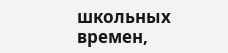школьных времен,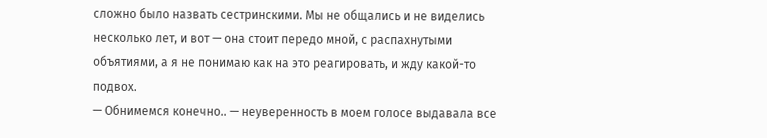сложно было назвать сестринскими. Мы не общались и не виделись несколько лет, и вот — она стоит передо мной, с распахнутыми объятиями, а я не понимаю как на это реагировать, и жду какой-то подвох.
— Обнимемся конечно.. — неуверенность в моем голосе выдавала все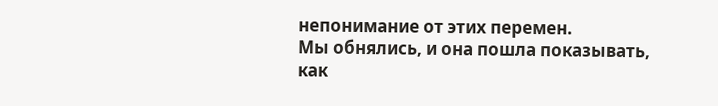непонимание от этих перемен.
Мы обнялись, и она пошла показывать, как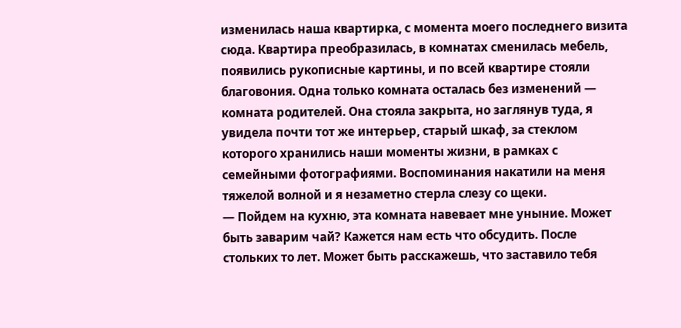изменилась наша квартирка, с момента моего последнего визита сюда. Квартира преобразилась, в комнатах сменилась мебель, появились рукописные картины, и по всей квартире стояли благовония. Одна только комната осталась без изменений — комната родителей. Она стояла закрыта, но заглянув туда, я увидела почти тот же интерьер, старый шкаф, за стеклом которого хранились наши моменты жизни, в рамках с семейными фотографиями. Воспоминания накатили на меня тяжелой волной и я незаметно стерла слезу со щеки.
— Пойдем на кухню, эта комната навевает мне уныние. Может быть заварим чай? Кажется нам есть что обсудить. После стольких то лет. Может быть расскажешь, что заставило тебя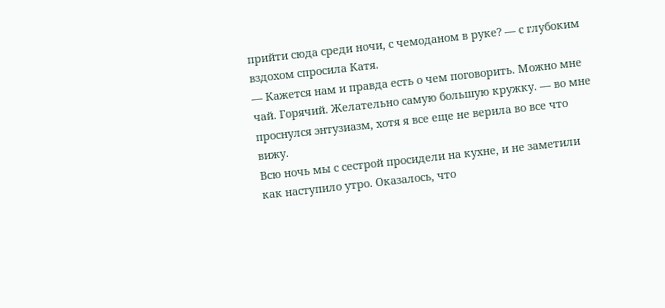прийти сюда среди ночи, с чемоданом в руке? — с глубоким вздохом спросила Катя.
— Кажется нам и правда есть о чем поговорить. Можно мне чай. Горячий. Желательно самую большую кружку. — во мне проснулся энтузиазм, хотя я все еще не верила во все что вижу.
Всю ночь мы с сестрой просидели на кухне, и не заметили как наступило утро. Оказалось, что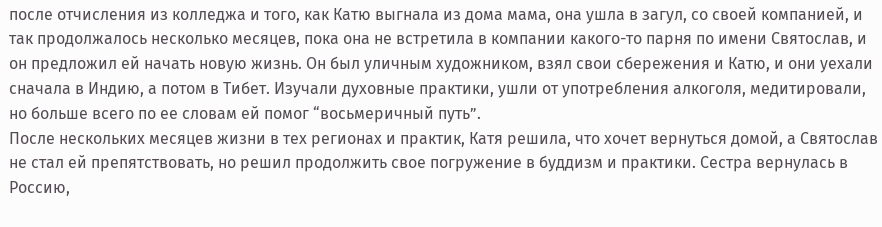после отчисления из колледжа и того, как Катю выгнала из дома мама, она ушла в загул, со своей компанией, и так продолжалось несколько месяцев, пока она не встретила в компании какого-то парня по имени Святослав, и он предложил ей начать новую жизнь. Он был уличным художником, взял свои сбережения и Катю, и они уехали сначала в Индию, а потом в Тибет. Изучали духовные практики, ушли от употребления алкоголя, медитировали, но больше всего по ее словам ей помог “восьмеричный путь”.
После нескольких месяцев жизни в тех регионах и практик, Катя решила, что хочет вернуться домой, а Святослав не стал ей препятствовать, но решил продолжить свое погружение в буддизм и практики. Сестра вернулась в Россию,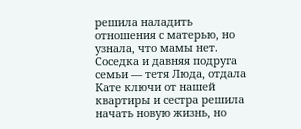решила наладить отношения с матерью, но узнала, что мамы нет.
Соседка и давняя подруга семьи — тетя Люда, отдала Кате ключи от нашей квартиры и сестра решила начать новую жизнь, но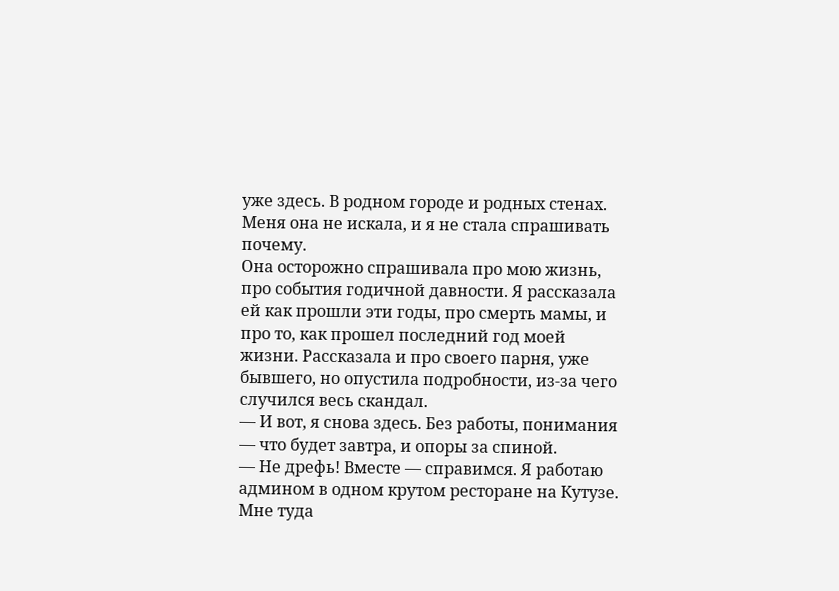уже здесь. В родном городе и родных стенах. Меня она не искала, и я не стала спрашивать почему.
Она осторожно спрашивала про мою жизнь, про события годичной давности. Я рассказала ей как прошли эти годы, про смерть мамы, и про то, как прошел последний год моей жизни. Рассказала и про своего парня, уже бывшего, но опустила подробности, из-за чего случился весь скандал.
— И вот, я снова здесь. Без работы, понимания — что будет завтра, и опоры за спиной.
— Не дрефь! Вместе — справимся. Я работаю админом в одном крутом ресторане на Кутузе. Мне туда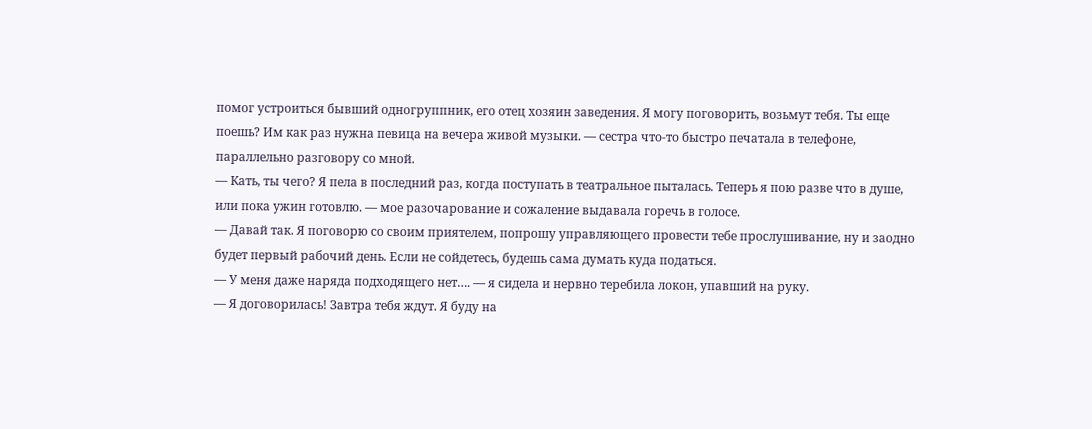помог устроиться бывший одногруппник, его отец хозяин заведения. Я могу поговорить, возьмут тебя. Ты еще поешь? Им как раз нужна певица на вечера живой музыки. — сестра что-то быстро печатала в телефоне, параллельно разговору со мной.
— Кать, ты чего? Я пела в последний раз, когда поступать в театральное пыталась. Теперь я пою разве что в душе, или пока ужин готовлю. — мое разочарование и сожаление выдавала горечь в голосе.
— Давай так. Я поговорю со своим приятелем, попрошу управляющего провести тебе прослушивание, ну и заодно будет первый рабочий день. Если не сойдетесь, будешь сама думать куда податься.
— У меня даже наряда подходящего нет…. — я сидела и нервно теребила локон, упавший на руку.
— Я договорилась! Завтра тебя ждут. Я буду на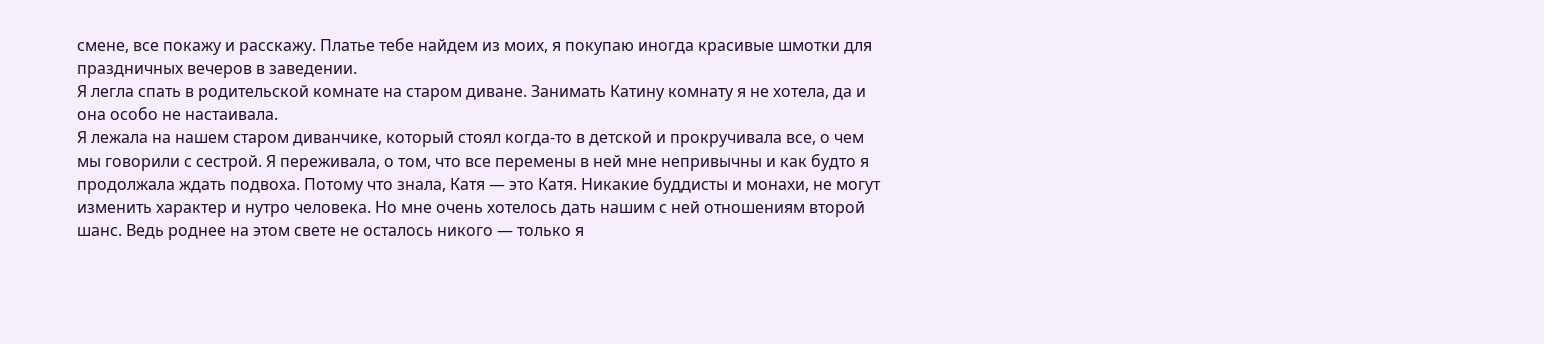смене, все покажу и расскажу. Платье тебе найдем из моих, я покупаю иногда красивые шмотки для праздничных вечеров в заведении.
Я легла спать в родительской комнате на старом диване. Занимать Катину комнату я не хотела, да и она особо не настаивала.
Я лежала на нашем старом диванчике, который стоял когда-то в детской и прокручивала все, о чем мы говорили с сестрой. Я переживала, о том, что все перемены в ней мне непривычны и как будто я продолжала ждать подвоха. Потому что знала, Катя — это Катя. Никакие буддисты и монахи, не могут изменить характер и нутро человека. Но мне очень хотелось дать нашим с ней отношениям второй шанс. Ведь роднее на этом свете не осталось никого — только я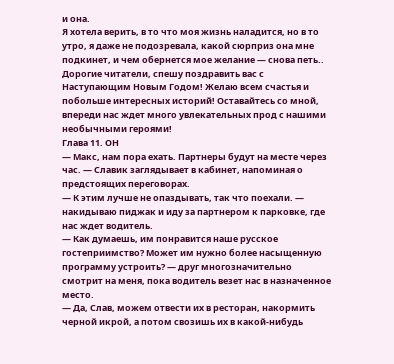и она.
Я хотела верить, в то что моя жизнь наладится, но в то утро, я даже не подозревала, какой сюрприз она мне подкинет, и чем обернется мое желание — снова петь..
Дорогие читатели, спешу поздравить вас с Наступающим Новым Годом! Желаю всем счастья и побольше интересных историй! Оставайтесь со мной, впереди нас ждет много увлекательных прод с нашими необычными героями!
Глава 11. ОН
— Макс, нам пора ехать. Партнеры будут на месте через час. — Славик заглядывает в кабинет, напоминая о предстоящих переговорах.
— К этим лучше не опаздывать, так что поехали. — накидываю пиджак и иду за партнером к парковке, где нас ждет водитель.
— Как думаешь, им понравится наше русское гостеприимство? Может им нужно более насыщенную программу устроить? — друг многозначительно смотрит на меня, пока водитель везет нас в назначенное место.
— Да, Слав, можем отвести их в ресторан, накормить черной икрой, а потом свозишь их в какой-нибудь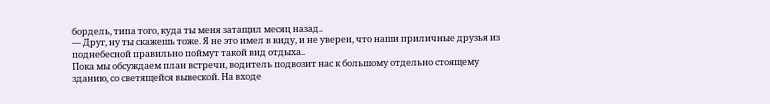бордель, типа того, куда ты меня затащил месяц назад..
— Друг, ну ты скажешь тоже. Я не это имел в виду, и не уверен, что наши приличные друзья из поднебесной правильно поймут такой вид отдыха..
Пока мы обсуждаем план встречи, водитель подвозит нас к большому отдельно стоящему зданию, со светящейся вывеской. На входе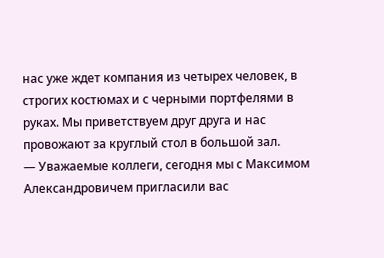нас уже ждет компания из четырех человек, в строгих костюмах и с черными портфелями в руках. Мы приветствуем друг друга и нас провожают за круглый стол в большой зал.
— Уважаемые коллеги, сегодня мы с Максимом Александровичем пригласили вас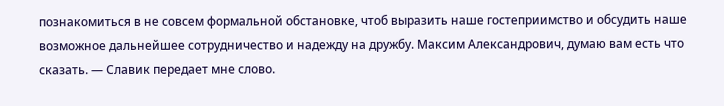познакомиться в не совсем формальной обстановке, чтоб выразить наше гостеприимство и обсудить наше возможное дальнейшее сотрудничество и надежду на дружбу. Максим Александрович, думаю вам есть что сказать. — Славик передает мне слово.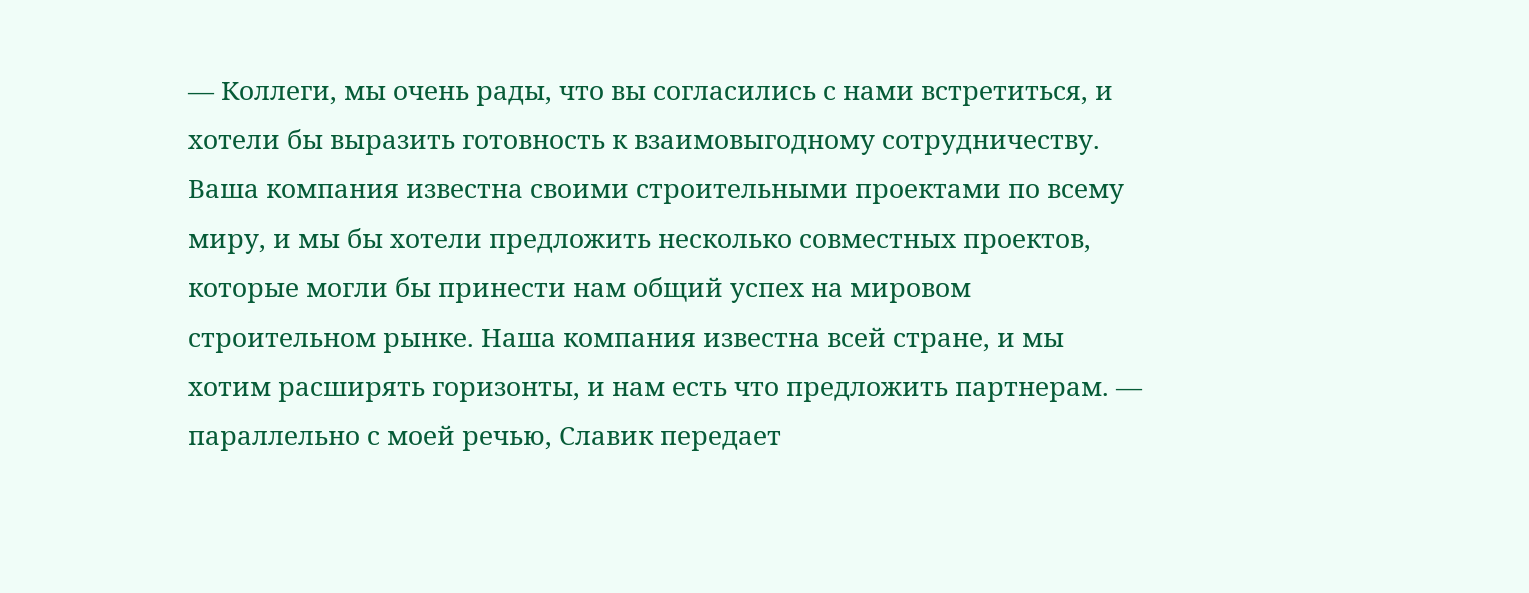— Коллеги, мы очень рады, что вы согласились с нами встретиться, и хотели бы выразить готовность к взаимовыгодному сотрудничеству. Ваша компания известна своими строительными проектами по всему миру, и мы бы хотели предложить несколько совместных проектов, которые могли бы принести нам общий успех на мировом строительном рынке. Наша компания известна всей стране, и мы хотим расширять горизонты, и нам есть что предложить партнерам. — параллельно с моей речью, Славик передает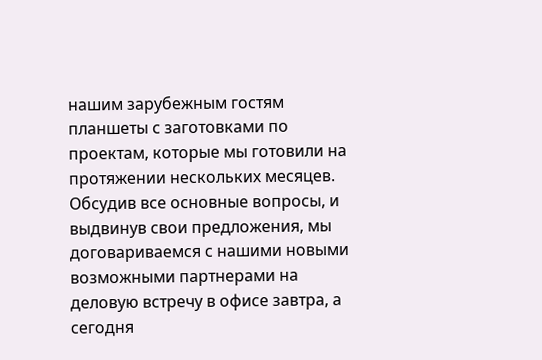нашим зарубежным гостям планшеты с заготовками по проектам, которые мы готовили на протяжении нескольких месяцев.
Обсудив все основные вопросы, и выдвинув свои предложения, мы договариваемся с нашими новыми возможными партнерами на деловую встречу в офисе завтра, а сегодня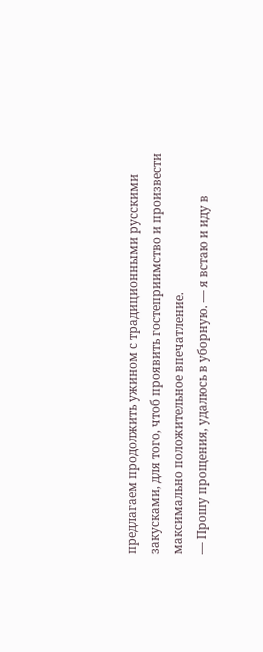предлагаем продолжить ужином с традиционными русскими закусками, для того, чтоб проявить гостеприимство и произвести максимально положительное впечатление.
— Прошу прощения, удалюсь в уборную. — я встаю и иду в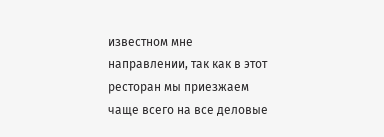известном мне направлении, так как в этот ресторан мы приезжаем чаще всего на все деловые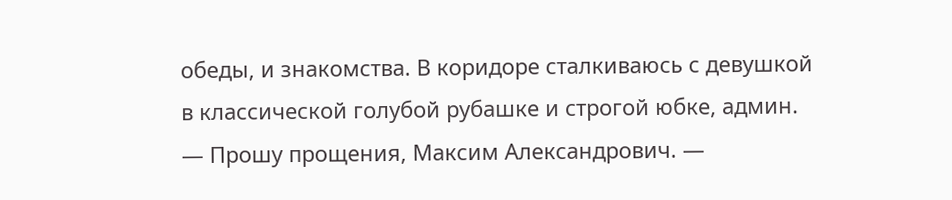обеды, и знакомства. В коридоре сталкиваюсь с девушкой в классической голубой рубашке и строгой юбке, админ.
— Прошу прощения, Максим Александрович. —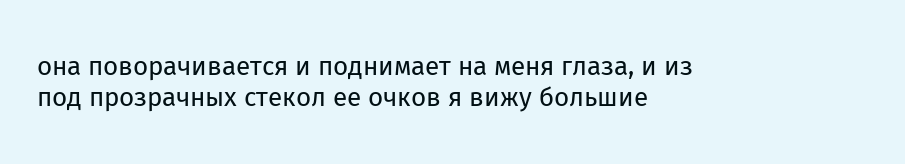она поворачивается и поднимает на меня глаза, и из под прозрачных стекол ее очков я вижу большие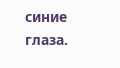синие глаза.